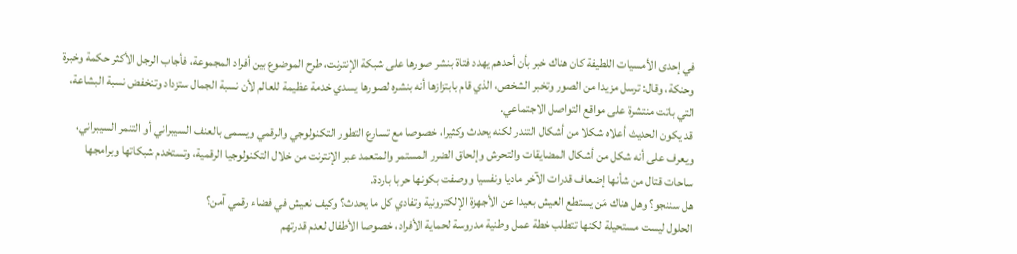في إحدى الأمسيات اللطيفة كان هناك خبر بأن أحدهم يهدد فتاة بنشر صورها على شبكة الإنترنت، طرح الموضوع بين أفراد المجموعة، فأجاب الرجل الأكثر حكمة وخبرة وحنكة، وقال: ترسل مزيدا من الصور وتخبر الشخص، الذي قام بابتزازها أنه بنشره لصورها يسدي خدمة عظيمة للعالم لأن نسبة الجمال ستزداد وتنخفض نسبة البشاعة، التي باتت منتشرة على مواقع التواصل الاجتماعي.
قد يكون الحديث أعلاه شكلا من أشكال التندر لكنه يحدث وكثيرا، خصوصا مع تسارع التطور التكنولوجي والرقمي ويسمى بالعنف السيبراني أو التنمر السيبراني، ويعرف على أنه شكل من أشكال المضايقات والتحرش وإلحاق الضرر المستمر والمتعمد عبر الإنترنت من خلال التكنولوجيا الرقمية، وتستخدم شبكاتها وبرامجها ساحات قتال من شأنها إضعاف قدرات الآخر ماديا ونفسيا ووصفت بكونها حربا باردة.
هل سننجو؟ وهل هناك مَن يستطع العيش بعيدا عن الأجهزة الإلكترونية وتفادي كل ما يحدث؟ وكيف نعيش في فضاء رقمي آمن؟
الحلول ليست مستحيلة لكنها تتطلب خطة عمل وطنية مدروسة لحماية الأفراد، خصوصا الأطفال لعدم قدرتهم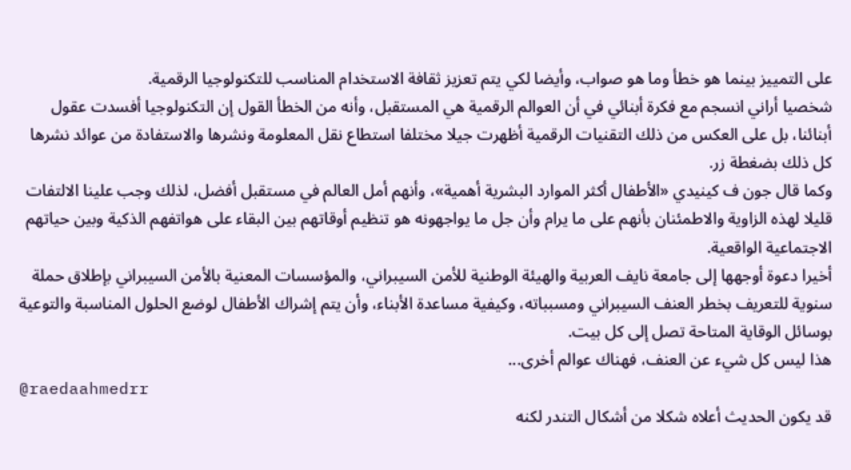على التمييز بينما هو خطأ وما هو صواب، وأيضا لكي يتم تعزيز ثقافة الاستخدام المناسب للتكنولوجيا الرقمية.
شخصيا أراني انسجم مع فكرة أبنائي في أن العوالم الرقمية هي المستقبل، وأنه من الخطأ القول إن التكنولوجيا أفسدت عقول أبنائنا، بل على العكس من ذلك التقنيات الرقمية أظهرت جيلا مختلفا استطاع نقل المعلومة ونشرها والاستفادة من عوائد نشرها كل ذلك بضغطة زر.
وكما قال جون ف كينيدي «الأطفال أكثر الموارد البشرية أهمية»، وأنهم أمل العالم في مستقبل أفضل، لذلك وجب علينا الالتفات قليلا لهذه الزاوية والاطمئنان بأنهم على ما يرام وأن جل ما يواجهونه هو تنظيم أوقاتهم بين البقاء على هواتفهم الذكية وبين حياتهم الاجتماعية الواقعية.
أخيرا دعوة أوجهها إلى جامعة نايف العربية والهيئة الوطنية للأمن السيبراني، والمؤسسات المعنية بالأمن السيبراني بإطلاق حملة سنوية للتعريف بخطر العنف السيبراني ومسبباته، وكيفية مساعدة الأبناء، وأن يتم إشراك الأطفال لوضع الحلول المناسبة والتوعية بوسائل الوقاية المتاحة تصل إلى كل بيت.
هذا ليس كل شيء عن العنف، فهناك عوالم أخرى...
@raedaahmedrr
قد يكون الحديث أعلاه شكلا من أشكال التندر لكنه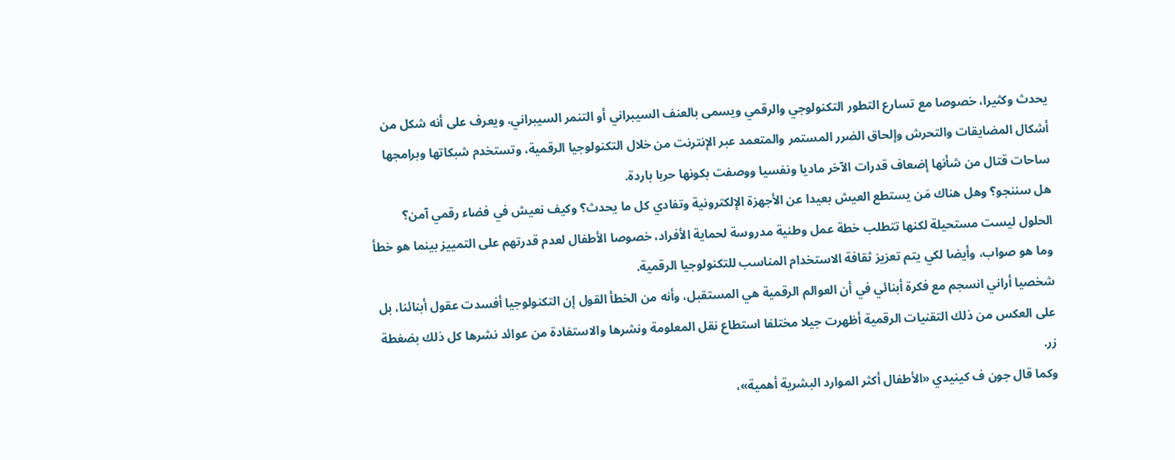يحدث وكثيرا، خصوصا مع تسارع التطور التكنولوجي والرقمي ويسمى بالعنف السيبراني أو التنمر السيبراني، ويعرف على أنه شكل من أشكال المضايقات والتحرش وإلحاق الضرر المستمر والمتعمد عبر الإنترنت من خلال التكنولوجيا الرقمية، وتستخدم شبكاتها وبرامجها ساحات قتال من شأنها إضعاف قدرات الآخر ماديا ونفسيا ووصفت بكونها حربا باردة.
هل سننجو؟ وهل هناك مَن يستطع العيش بعيدا عن الأجهزة الإلكترونية وتفادي كل ما يحدث؟ وكيف نعيش في فضاء رقمي آمن؟
الحلول ليست مستحيلة لكنها تتطلب خطة عمل وطنية مدروسة لحماية الأفراد، خصوصا الأطفال لعدم قدرتهم على التمييز بينما هو خطأ وما هو صواب، وأيضا لكي يتم تعزيز ثقافة الاستخدام المناسب للتكنولوجيا الرقمية.
شخصيا أراني انسجم مع فكرة أبنائي في أن العوالم الرقمية هي المستقبل، وأنه من الخطأ القول إن التكنولوجيا أفسدت عقول أبنائنا، بل على العكس من ذلك التقنيات الرقمية أظهرت جيلا مختلفا استطاع نقل المعلومة ونشرها والاستفادة من عوائد نشرها كل ذلك بضغطة زر.
وكما قال جون ف كينيدي «الأطفال أكثر الموارد البشرية أهمية»،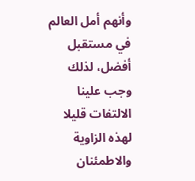وأنهم أمل العالم في مستقبل أفضل، لذلك وجب علينا الالتفات قليلا لهذه الزاوية والاطمئنان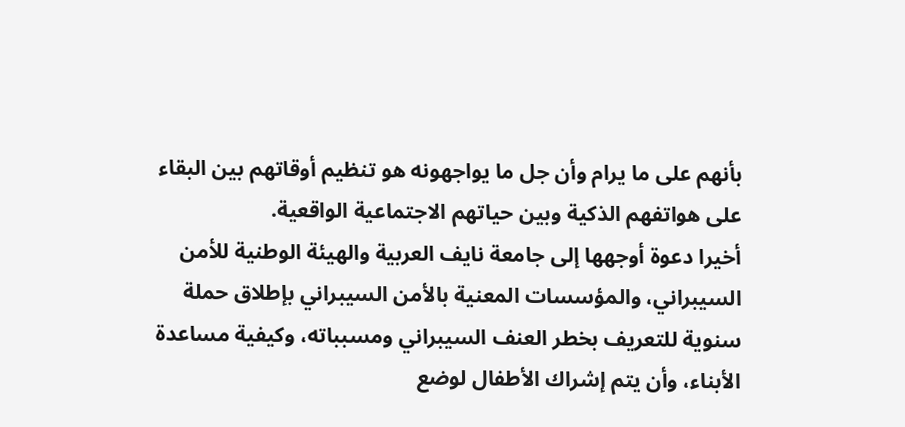بأنهم على ما يرام وأن جل ما يواجهونه هو تنظيم أوقاتهم بين البقاء على هواتفهم الذكية وبين حياتهم الاجتماعية الواقعية.
أخيرا دعوة أوجهها إلى جامعة نايف العربية والهيئة الوطنية للأمن السيبراني، والمؤسسات المعنية بالأمن السيبراني بإطلاق حملة سنوية للتعريف بخطر العنف السيبراني ومسبباته، وكيفية مساعدة الأبناء، وأن يتم إشراك الأطفال لوضع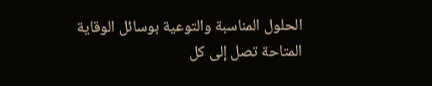الحلول المناسبة والتوعية بوسائل الوقاية المتاحة تصل إلى كل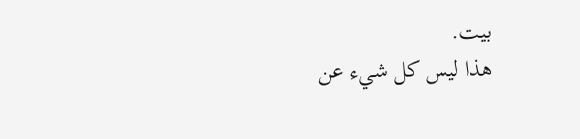بيت.
هذا ليس كل شيء عن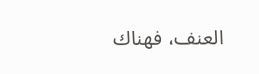العنف، فهناك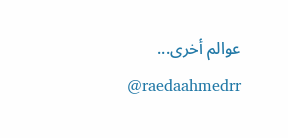عوالم أخرى...
@raedaahmedrr